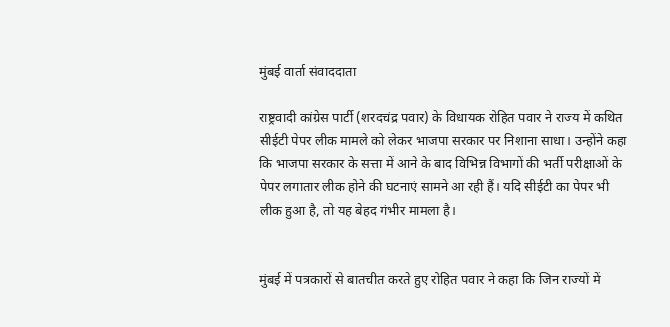मुंबई वार्ता संवाददाता

राष्ट्रवादी कांग्रेस पार्टी (शरदचंद्र पवार) के विधायक रोहित पवार ने राज्य में कथित सीईटी पेपर लीक मामले को लेकर भाजपा सरकार पर निशाना साधा। उन्होंने कहा कि भाजपा सरकार के सत्ता में आने के बाद विभिन्न विभागों की भर्ती परीक्षाओं के पेपर लगातार लीक होने की घटनाएं सामने आ रही हैं। यदि सीईटी का पेपर भी लीक हुआ है, तो यह बेहद गंभीर मामला है।


मुंबई में पत्रकारों से बातचीत करते हुए रोहित पवार ने कहा कि जिन राज्यों में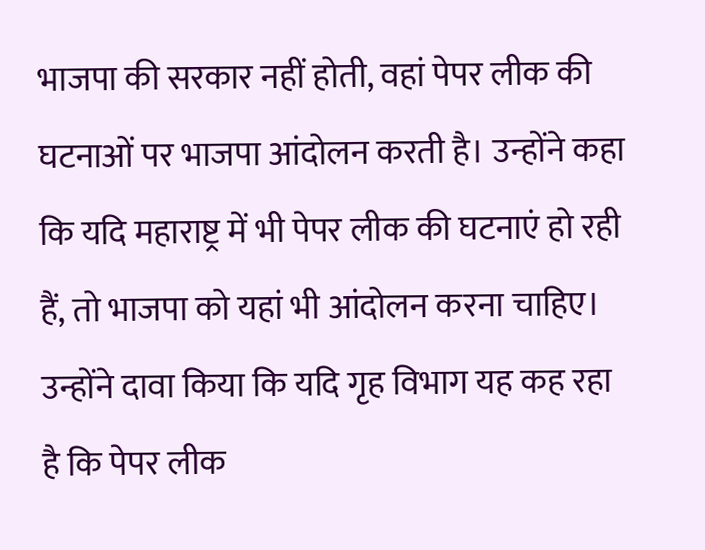भाजपा की सरकार नहीं होती, वहां पेपर लीक की घटनाओं पर भाजपा आंदोलन करती है। उन्होंने कहा कि यदि महाराष्ट्र में भी पेपर लीक की घटनाएं हो रही हैं, तो भाजपा को यहां भी आंदोलन करना चाहिए।
उन्होंने दावा किया कि यदि गृह विभाग यह कह रहा है कि पेपर लीक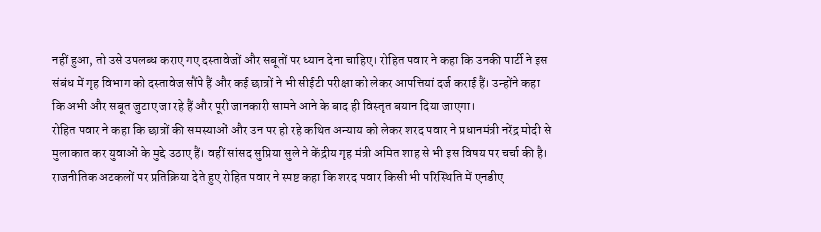नहीं हुआ, तो उसे उपलब्ध कराए गए दस्तावेजों और सबूतों पर ध्यान देना चाहिए। रोहित पवार ने कहा कि उनकी पार्टी ने इस संबंध में गृह विभाग को दस्तावेज सौंपे हैं और कई छात्रों ने भी सीईटी परीक्षा को लेकर आपत्तियां दर्ज कराई हैं। उन्होंने कहा कि अभी और सबूत जुटाए जा रहे हैं और पूरी जानकारी सामने आने के बाद ही विस्तृत बयान दिया जाएगा।
रोहित पवार ने कहा कि छात्रों की समस्याओं और उन पर हो रहे कथित अन्याय को लेकर शरद पवार ने प्रधानमंत्री नरेंद्र मोदी से मुलाकात कर युवाओं के मुद्दे उठाए हैं। वहीं सांसद सुप्रिया सुले ने केंद्रीय गृह मंत्री अमित शाह से भी इस विषय पर चर्चा की है।
राजनीतिक अटकलों पर प्रतिक्रिया देते हुए रोहित पवार ने स्पष्ट कहा कि शरद पवार किसी भी परिस्थिति में एनडीए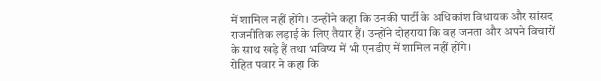में शामिल नहीं होंगे। उन्होंने कहा कि उनकी पार्टी के अधिकांश विधायक और सांसद राजनीतिक लड़ाई के लिए तैयार हैं। उन्होंने दोहराया कि वह जनता और अपने विचारों के साथ खड़े हैं तथा भविष्य में भी एनडीए में शामिल नहीं होंगे।
रोहित पवार ने कहा कि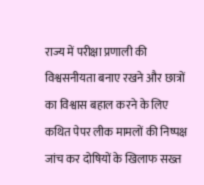राज्य में परीक्षा प्रणाली की विश्वसनीयता बनाए रखने और छात्रों का विश्वास बहाल करने के लिए कथित पेपर लीक मामलों की निष्पक्ष जांच कर दोषियों के खिलाफ सख्त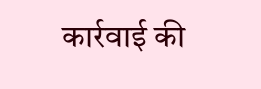कार्रवाई की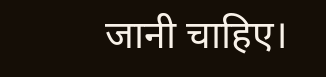जानी चाहिए।